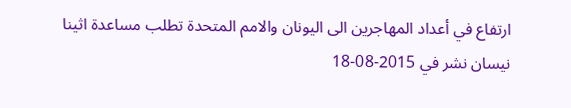ارتفاع في أعداد المهاجرين الى اليونان والامم المتحدة تطلب مساعدة اثينا
نيسان نشر في 2015-08-18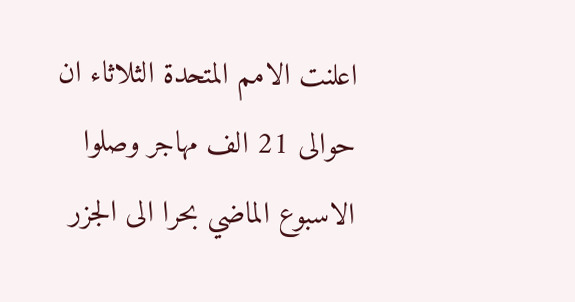اعلنت الامم المتحدة الثلاثاء ان حوالى 21 الف مهاجر وصلوا الاسبوع الماضي بحرا الى الجزر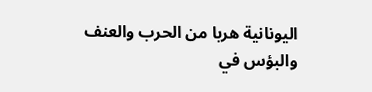اليونانية هربا من الحرب والعنف والبؤس في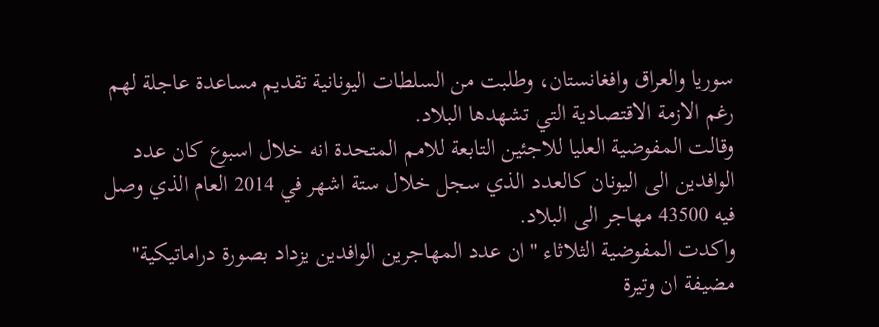سوريا والعراق وافغانستان، وطلبت من السلطات اليونانية تقديم مساعدة عاجلة لهم رغم الازمة الاقتصادية التي تشهدها البلاد.
وقالت المفوضية العليا للاجئين التابعة للامم المتحدة انه خلال اسبوع كان عدد الوافدين الى اليونان كالعدد الذي سجل خلال ستة اشهر في 2014 العام الذي وصل فيه 43500 مهاجر الى البلاد.
واكدت المفوضية الثلاثاء "ان عدد المهاجرين الوافدين يزداد بصورة دراماتيكية" مضيفة ان وتيرة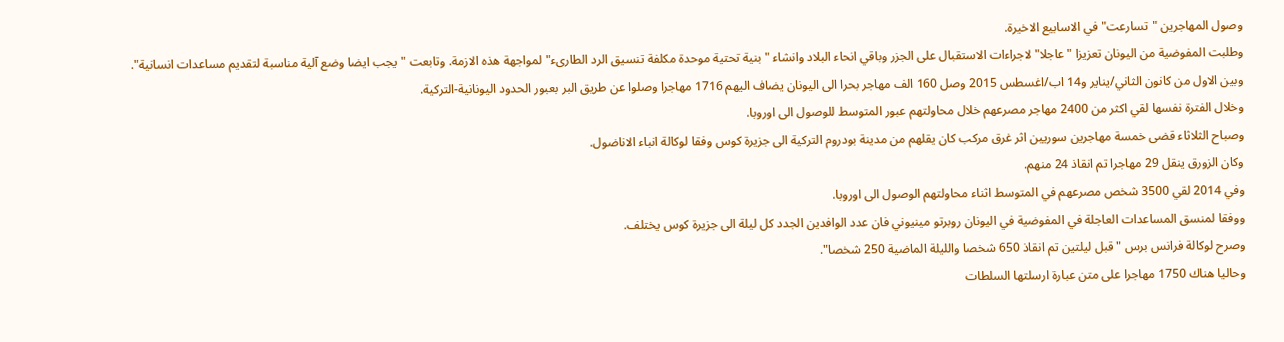وصول المهاجرين "تسارعت" في الاسابيع الاخيرة.
وطلبت المفوضية من اليونان تعزيزا "عاجلا" لاجراءات الاستقبال على الجزر وباقي انحاء البلاد وانشاء "بنية تحتية موحدة مكلفة تنسيق الرد الطارىء" لمواجهة هذه الازمة. وتابعت "يجب ايضا وضع آلية مناسبة لتقديم مساعدات انسانية".
وبين الاول من كانون الثاني/يناير و14 اب/اغسطس 2015 وصل 160 الف مهاجر بحرا الى اليونان يضاف اليهم 1716 مهاجرا وصلوا عن طريق البر بعبور الحدود اليونانية-التركية.
وخلال الفترة نفسها لقي اكثر من 2400 مهاجر مصرعهم خلال محاولتهم عبور المتوسط للوصول الى اوروبا.
وصباح الثلاثاء قضى خمسة مهاجرين سوريين اثر غرق مركب كان يقلهم من مدينة بودروم التركية الى جزيرة كوس وفقا لوكالة انباء الاناضول.
وكان الزورق ينقل 29 مهاجرا تم انقاذ 24 منهم.
وفي 2014 لقي 3500 شخص مصرعهم في المتوسط اثناء محاولتهم الوصول الى اوروبا.
ووفقا لمنسق المساعدات العاجلة في المفوضية في اليونان روبرتو مينيوني فان عدد الوافدين الجدد كل ليلة الى جزيرة كوس يختلف.
وصرح لوكالة فرانس برس "قبل ليلتين تم انقاذ 650 شخصا والليلة الماضية 250 شخصا".
وحاليا هناك 1750 مهاجرا على متن عبارة ارسلتها السلطات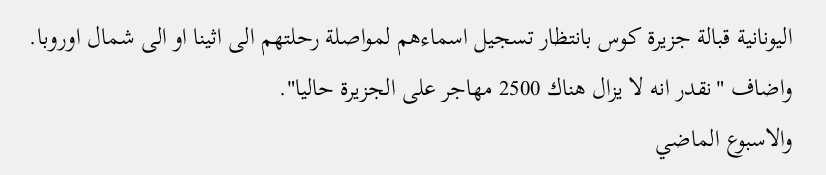اليونانية قبالة جزيرة كوس بانتظار تسجيل اسماءهم لمواصلة رحلتهم الى اثينا او الى شمال اوروبا.
واضاف "نقدر انه لا يزال هناك 2500 مهاجر على الجزيرة حاليا".
والاسبوع الماضي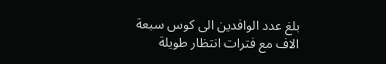بلغ عدد الوافدين الى كوس سبعة الاف مع فترات انتظار طويلة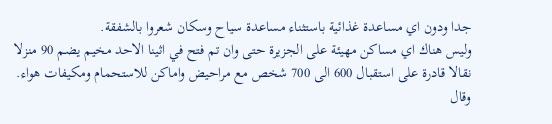جدا ودون اي مساعدة غذائية باستثناء مساعدة سياح وسكان شعروا بالشفقة.
وليس هناك اي مساكن مهيئة على الجزيرة حتى وان تم فتح في اثينا الاحد مخيم يضم 90 منزلا نقالا قادرة على استقبال 600 الى 700 شخص مع مراحيض واماكن للاستحمام ومكيفات هواء.
وقال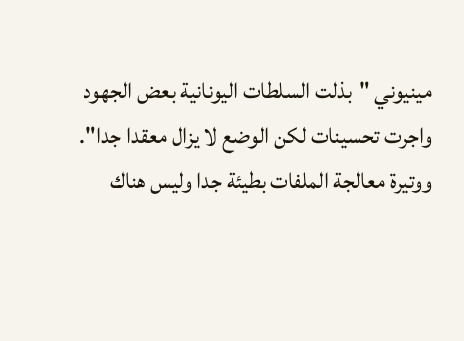مينيوني "بذلت السلطات اليونانية بعض الجهود واجرت تحسينات لكن الوضع لا يزال معقدا جدا".
ووتيرة معالجة الملفات بطيئة جدا وليس هناك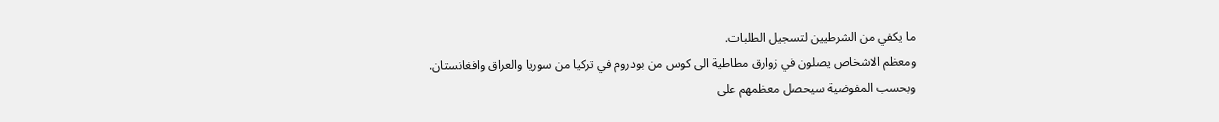ما يكفي من الشرطيين لتسجيل الطلبات.
ومعظم الاشخاص يصلون في زوارق مطاطية الى كوس من بودروم في تركيا من سوريا والعراق وافغانستان.
وبحسب المفوضية سيحصل معظمهم على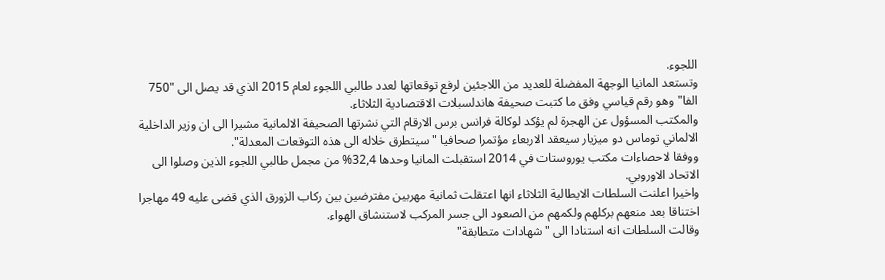اللجوء.
وتستعد المانيا الوجهة المفضلة للعديد من اللاجئين لرفع توقعاتها لعدد طالبي اللجوء لعام 2015 الذي قد يصل الى "750 الفا" وهو رقم قياسي وفق ما كتبت صحيفة هاندلسبلات الاقتصادية الثلاثاء.
والمكتب المسؤول عن الهجرة لم يؤكد لوكالة فرانس برس الارقام التي نشرتها الصحيفة الالمانية مشيرا الى ان وزير الداخلية الالماني توماس دو ميزيار سيعقد الاربعاء مؤتمرا صحافيا "سيتطرق خلاله الى هذه التوقعات المعدلة".
ووفقا لاحصاءات مكتب يوروستات في 2014 استقبلت المانيا وحدها 32,4% من مجمل طالبي اللجوء الذين وصلوا الى الاتحاد الاوروبي.
واخيرا اعلنت السلطات الايطالية الثلاثاء انها اعتقلت ثمانية مهربين مفترضين بين ركاب الزورق الذي قضى عليه 49 مهاجرا اختناقا بعد منعهم بركلهم ولكمهم من الصعود الى جسر المركب لاستنشاق الهواء.
وقالت السلطات انه استنادا الى "شهادات متطابقة"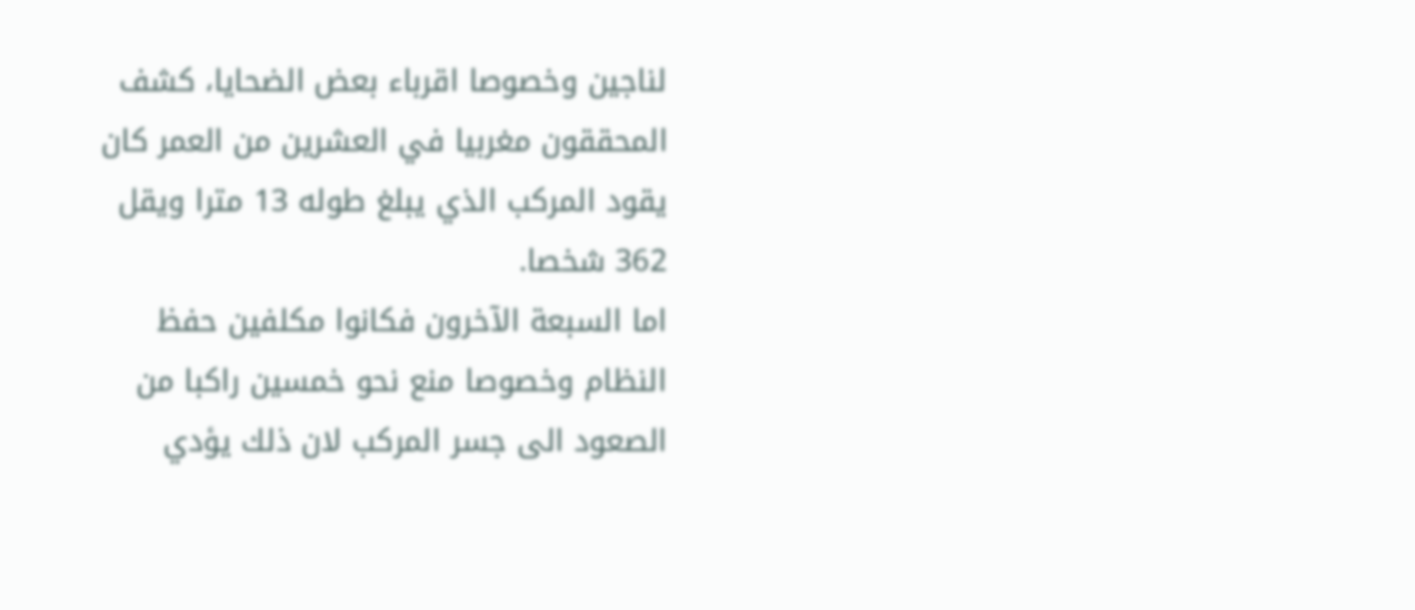لناجين وخصوصا اقرباء بعض الضحايا، كشف المحققون مغربيا في العشرين من العمر كان يقود المركب الذي يبلغ طوله 13 مترا ويقل 362 شخصا.
اما السبعة الآخرون فكانوا مكلفين حفظ النظام وخصوصا منع نحو خمسين راكبا من الصعود الى جسر المركب لان ذلك يؤدي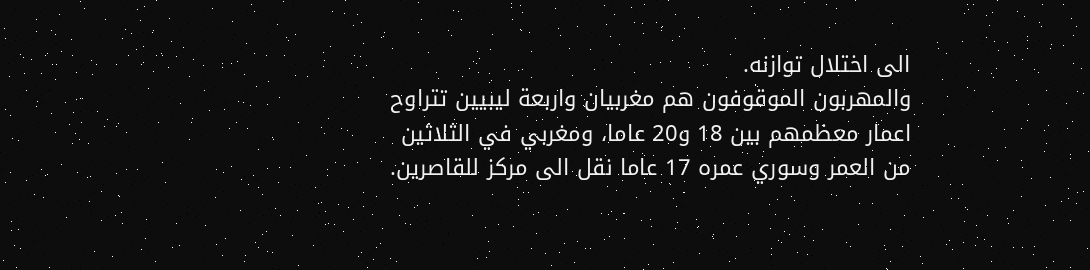الى اختلال توازنه.
والمهربون الموقوفون هم مغربيان واربعة ليبيين تتراوح اعمار معظمهم بين 18 و20 عاما، ومغربي في الثلاثين من العمر وسوري عمره 17 عاما نقل الى مركز للقاصرين.